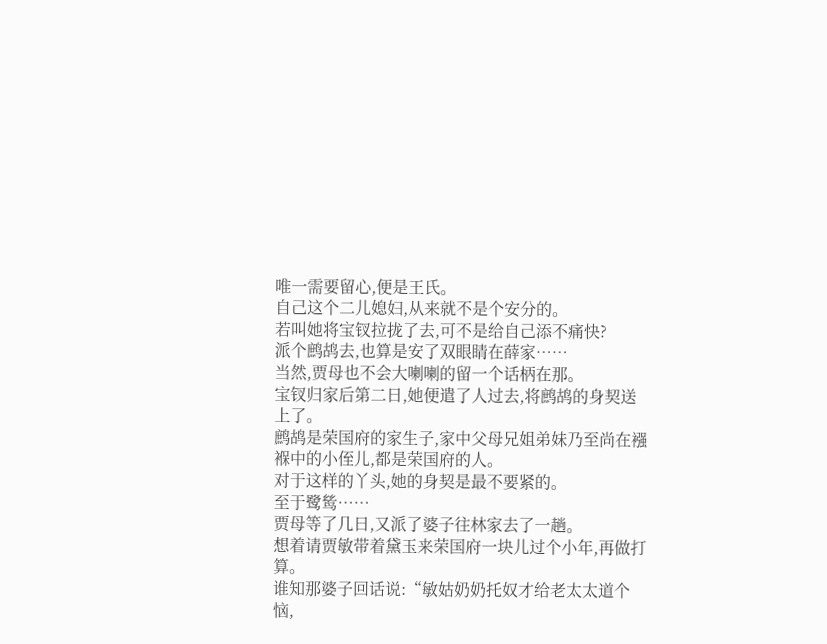唯一需要留心,便是王氏。
自己这个二儿媳妇,从来就不是个安分的。
若叫她将宝钗拉拢了去,可不是给自己添不痛快?
派个鹧鸪去,也算是安了双眼睛在薛家……
当然,贾母也不会大喇喇的留一个话柄在那。
宝钗归家后第二日,她便遣了人过去,将鹧鸪的身契送上了。
鹧鸪是荣国府的家生子,家中父母兄姐弟妹乃至尚在襁褓中的小侄儿,都是荣国府的人。
对于这样的丫头,她的身契是最不要紧的。
至于鹭鸶……
贾母等了几日,又派了婆子往林家去了一趟。
想着请贾敏带着黛玉来荣国府一块儿过个小年,再做打算。
谁知那婆子回话说:“敏姑奶奶托奴才给老太太道个恼,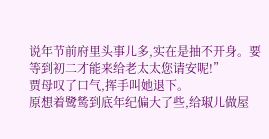说年节前府里头事儿多,实在是抽不开身。要等到初二才能来给老太太您请安呢!”
贾母叹了口气,挥手叫她退下。
原想着鹭鸶到底年纪偏大了些,给琡儿做屋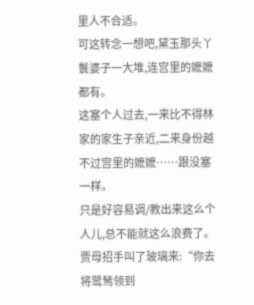里人不合适。
可这转念一想吧,黛玉那头丫鬟婆子一大堆,连宫里的嬷嬷都有。
这塞个人过去,一来比不得林家的家生子亲近,二来身份越不过宫里的嬷嬷……跟没塞一样。
只是好容易调/教出来这么个人儿,总不能就这么浪费了。
贾母招手叫了玻璃来:“你去将鹭鸶领到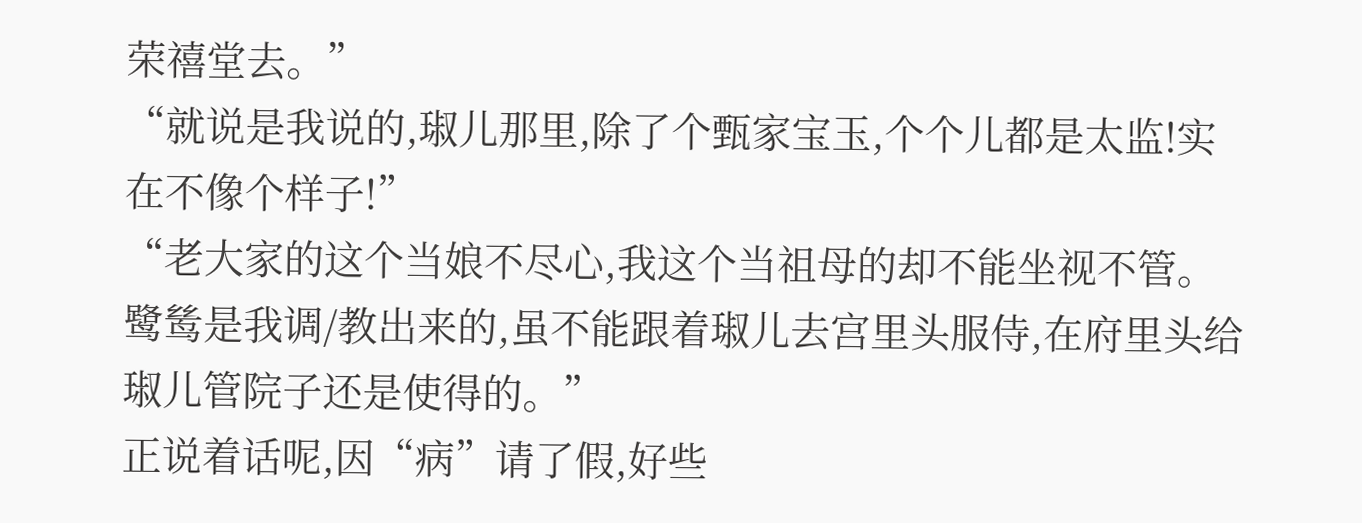荣禧堂去。”
“就说是我说的,琡儿那里,除了个甄家宝玉,个个儿都是太监!实在不像个样子!”
“老大家的这个当娘不尽心,我这个当祖母的却不能坐视不管。鹭鸶是我调/教出来的,虽不能跟着琡儿去宫里头服侍,在府里头给琡儿管院子还是使得的。”
正说着话呢,因“病”请了假,好些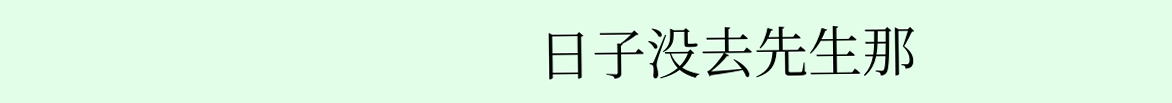日子没去先生那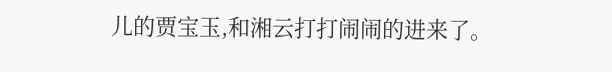儿的贾宝玉,和湘云打打闹闹的进来了。